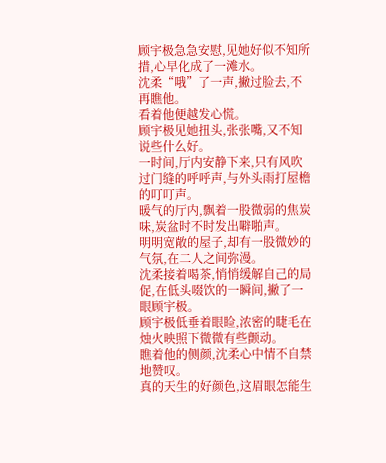顾宇极急急安慰,见她好似不知所措,心早化成了一滩水。
沈柔“哦”了一声,撇过脸去,不再瞧他。
看着他便越发心慌。
顾宇极见她扭头,张张嘴,又不知说些什么好。
一时间,厅内安静下来,只有风吹过门缝的呼呼声,与外头雨打屋檐的叮叮声。
暖气的厅内,飘着一股微弱的焦炭味,炭盆时不时发出噼啪声。
明明宽敞的屋子,却有一股微妙的气氛,在二人之间弥漫。
沈柔接着喝茶,悄悄缓解自己的局促,在低头啜饮的一瞬间,撇了一眼顾宇极。
顾宇极低垂着眼睑,浓密的睫毛在烛火映照下微微有些颤动。
瞧着他的侧颜,沈柔心中情不自禁地赞叹。
真的天生的好颜色,这眉眼怎能生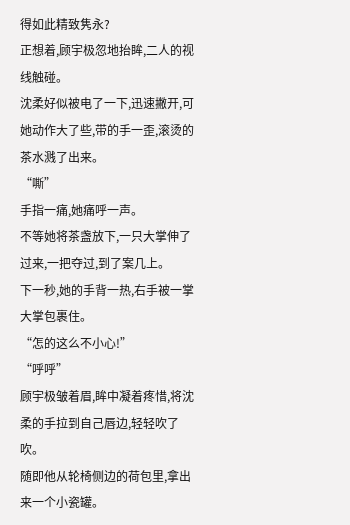得如此精致隽永?
正想着,顾宇极忽地抬眸,二人的视线触碰。
沈柔好似被电了一下,迅速撇开,可她动作大了些,带的手一歪,滚烫的茶水溅了出来。
“嘶”
手指一痛,她痛呼一声。
不等她将茶盏放下,一只大掌伸了过来,一把夺过,到了案几上。
下一秒,她的手背一热,右手被一掌大掌包裹住。
“怎的这么不小心!”
“呼呼”
顾宇极皱着眉,眸中凝着疼惜,将沈柔的手拉到自己唇边,轻轻吹了吹。
随即他从轮椅侧边的荷包里,拿出来一个小瓷罐。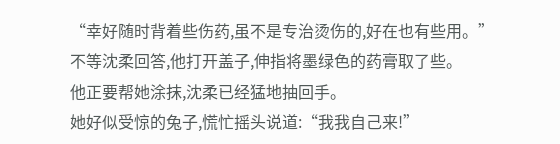“幸好随时背着些伤药,虽不是专治烫伤的,好在也有些用。”
不等沈柔回答,他打开盖子,伸指将墨绿色的药膏取了些。
他正要帮她涂抹,沈柔已经猛地抽回手。
她好似受惊的兔子,慌忙摇头说道:“我我自己来!”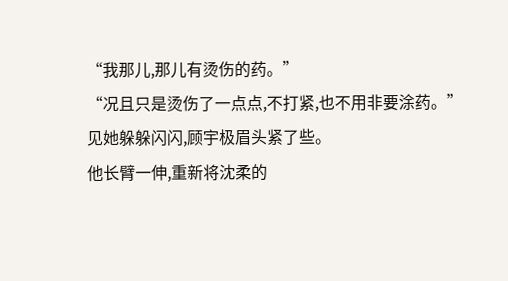“我那儿,那儿有烫伤的药。”
“况且只是烫伤了一点点,不打紧,也不用非要涂药。”
见她躲躲闪闪,顾宇极眉头紧了些。
他长臂一伸,重新将沈柔的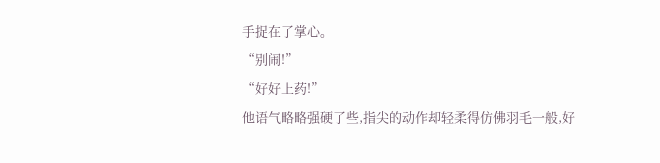手捉在了掌心。
“别闹!”
“好好上药!”
他语气略略强硬了些,指尖的动作却轻柔得仿佛羽毛一般,好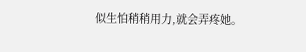似生怕稍稍用力,就会弄疼她。